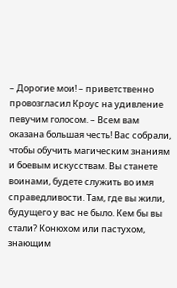– Дорогие мои! – приветственно провозгласил Кроус на удивление певучим голосом. – Всем вам оказана большая честь! Вас собрали, чтобы обучить магическим знаниям и боевым искусствам. Вы станете воинами, будете служить во имя справедливости. Там, где вы жили, будущего у вас не было. Кем бы вы стали? Конюхом или пастухом, знающим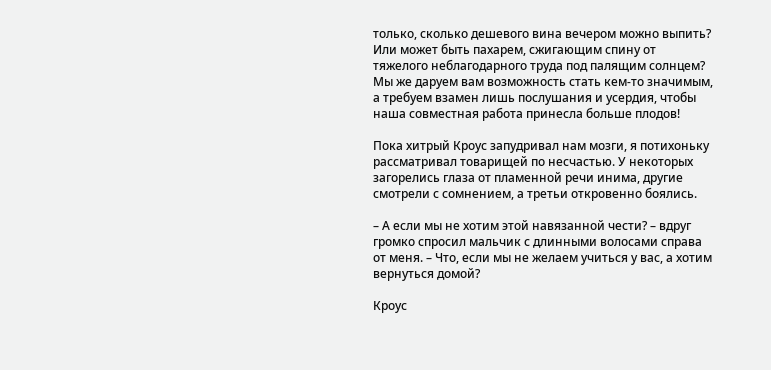только, сколько дешевого вина вечером можно выпить? Или может быть пахарем, сжигающим спину от тяжелого неблагодарного труда под палящим солнцем? Мы же даруем вам возможность стать кем-то значимым, а требуем взамен лишь послушания и усердия, чтобы наша совместная работа принесла больше плодов!

Пока хитрый Кроус запудривал нам мозги, я потихоньку рассматривал товарищей по несчастью. У некоторых загорелись глаза от пламенной речи инима, другие смотрели с сомнением, а третьи откровенно боялись.

– А если мы не хотим этой навязанной чести? – вдруг громко спросил мальчик с длинными волосами справа от меня. – Что, если мы не желаем учиться у вас, а хотим вернуться домой?

Кроус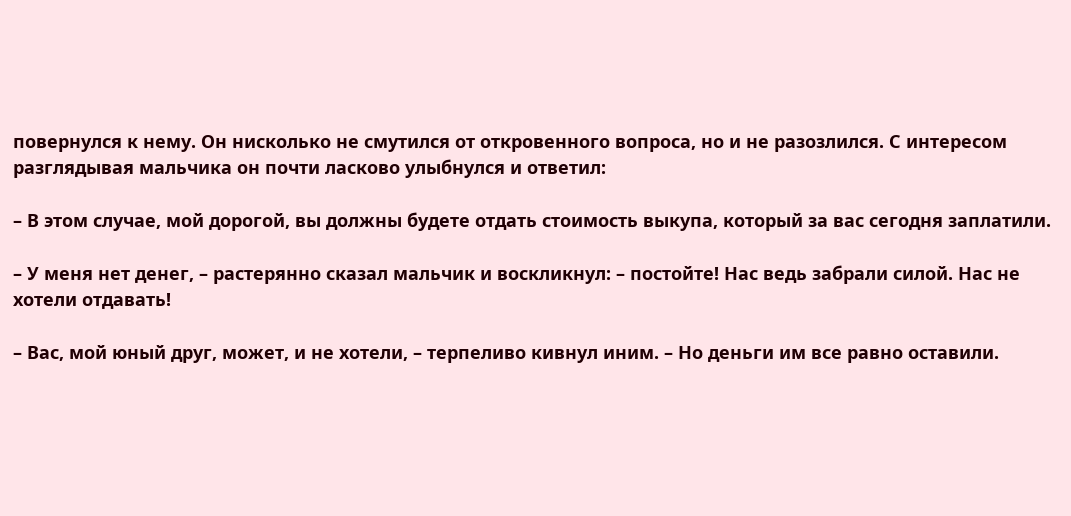повернулся к нему. Он нисколько не смутился от откровенного вопроса, но и не разозлился. С интересом разглядывая мальчика он почти ласково улыбнулся и ответил:

– В этом случае, мой дорогой, вы должны будете отдать стоимость выкупа, который за вас сегодня заплатили.

– У меня нет денег, – растерянно сказал мальчик и воскликнул: – постойте! Нас ведь забрали силой. Нас не хотели отдавать!

– Вас, мой юный друг, может, и не хотели, – терпеливо кивнул иним. – Но деньги им все равно оставили.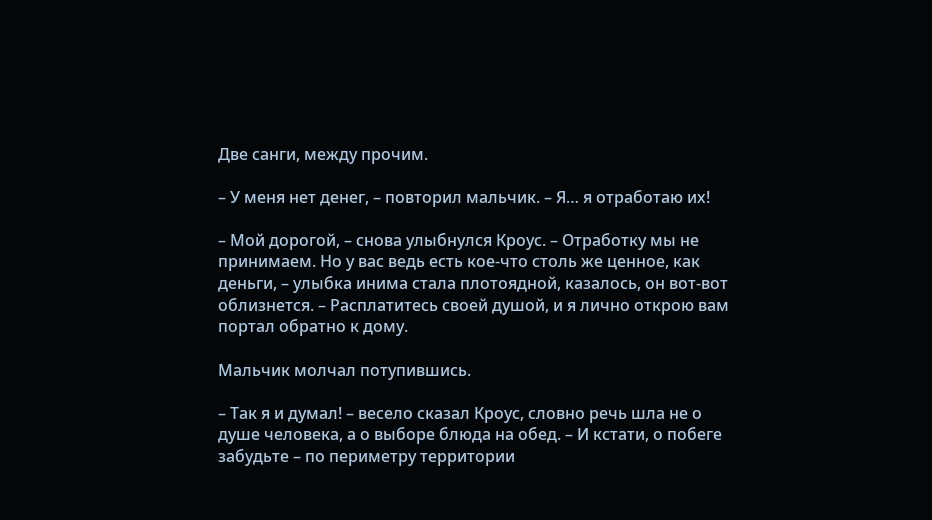Две санги, между прочим.

– У меня нет денег, – повторил мальчик. – Я… я отработаю их!

– Мой дорогой, – снова улыбнулся Кроус. – Отработку мы не принимаем. Но у вас ведь есть кое-что столь же ценное, как деньги, – улыбка инима стала плотоядной, казалось, он вот-вот облизнется. – Расплатитесь своей душой, и я лично открою вам портал обратно к дому.

Мальчик молчал потупившись.

– Так я и думал! – весело сказал Кроус, словно речь шла не о душе человека, а о выборе блюда на обед. – И кстати, о побеге забудьте – по периметру территории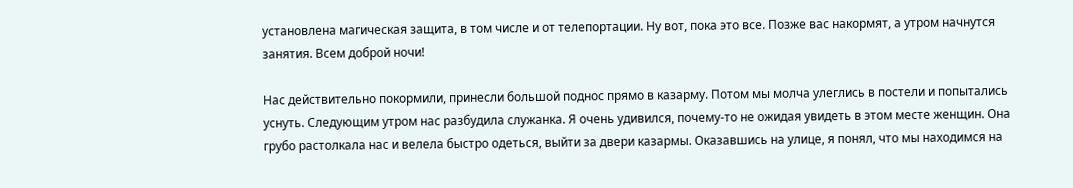установлена магическая защита, в том числе и от телепортации. Ну вот, пока это все. Позже вас накормят, а утром начнутся занятия. Всем доброй ночи!

Нас действительно покормили, принесли большой поднос прямо в казарму. Потом мы молча улеглись в постели и попытались уснуть. Следующим утром нас разбудила служанка. Я очень удивился, почему-то не ожидая увидеть в этом месте женщин. Она грубо растолкала нас и велела быстро одеться, выйти за двери казармы. Оказавшись на улице, я понял, что мы находимся на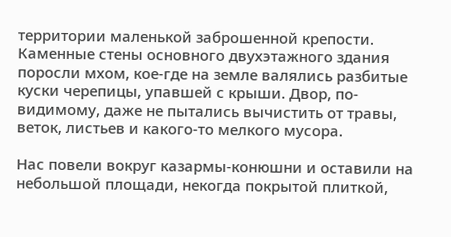территории маленькой заброшенной крепости. Каменные стены основного двухэтажного здания поросли мхом, кое-где на земле валялись разбитые куски черепицы, упавшей с крыши. Двор, по-видимому, даже не пытались вычистить от травы, веток, листьев и какого-то мелкого мусора.

Нас повели вокруг казармы-конюшни и оставили на небольшой площади, некогда покрытой плиткой,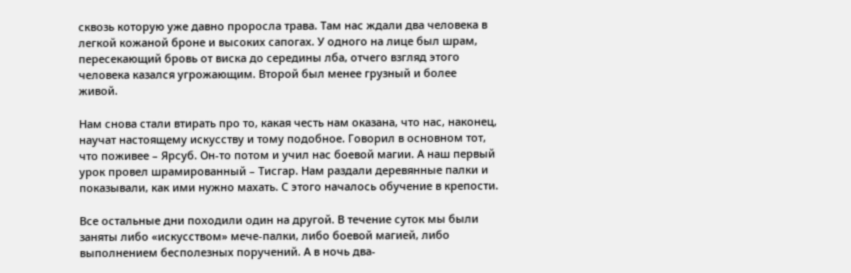сквозь которую уже давно проросла трава. Там нас ждали два человека в легкой кожаной броне и высоких сапогах. У одного на лице был шрам, пересекающий бровь от виска до середины лба, отчего взгляд этого человека казался угрожающим. Второй был менее грузный и более живой.

Нам снова стали втирать про то, какая честь нам оказана, что нас, наконец, научат настоящему искусству и тому подобное. Говорил в основном тот, что поживее – Ярсуб. Он-то потом и учил нас боевой магии. А наш первый урок провел шрамированный – Тисгар. Нам раздали деревянные палки и показывали, как ими нужно махать. С этого началось обучение в крепости.

Все остальные дни походили один на другой. В течение суток мы были заняты либо «искусством» мече-палки, либо боевой магией, либо выполнением бесполезных поручений. А в ночь два-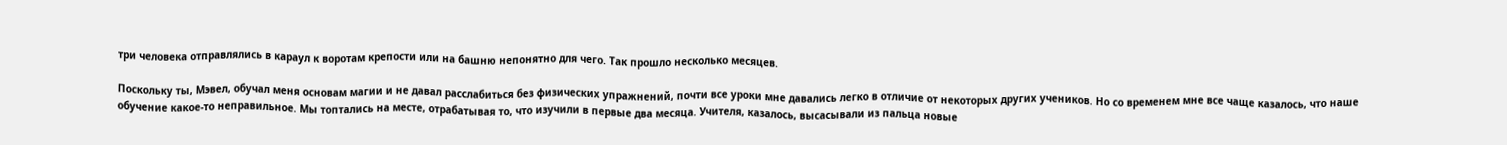три человека отправлялись в караул к воротам крепости или на башню непонятно для чего. Так прошло несколько месяцев.

Поскольку ты, Мэвел, обучал меня основам магии и не давал расслабиться без физических упражнений, почти все уроки мне давались легко в отличие от некоторых других учеников. Но со временем мне все чаще казалось, что наше обучение какое-то неправильное. Мы топтались на месте, отрабатывая то, что изучили в первые два месяца. Учителя, казалось, высасывали из пальца новые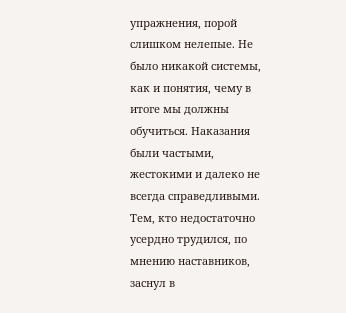упражнения, порой слишком нелепые. Не было никакой системы, как и понятия, чему в итоге мы должны обучиться. Наказания были частыми, жестокими и далеко не всегда справедливыми. Тем, кто недостаточно усердно трудился, по мнению наставников, заснул в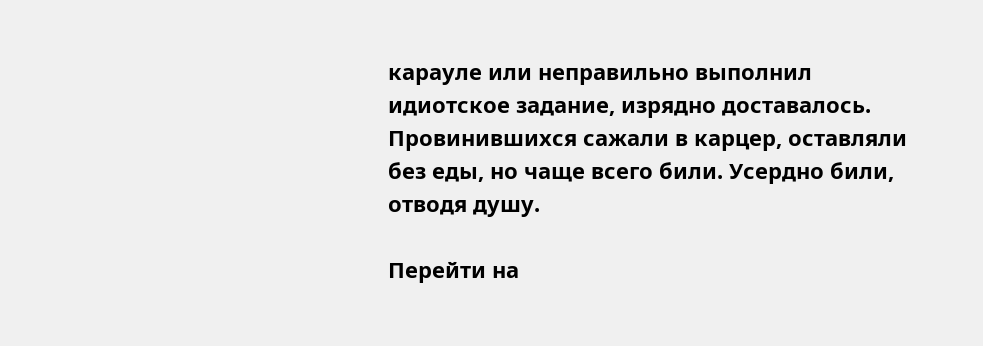карауле или неправильно выполнил идиотское задание, изрядно доставалось. Провинившихся сажали в карцер, оставляли без еды, но чаще всего били. Усердно били, отводя душу.

Перейти на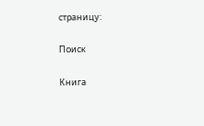страницу:

Поиск

Книга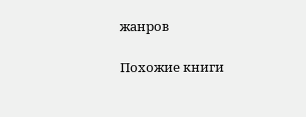жанров

Похожие книги